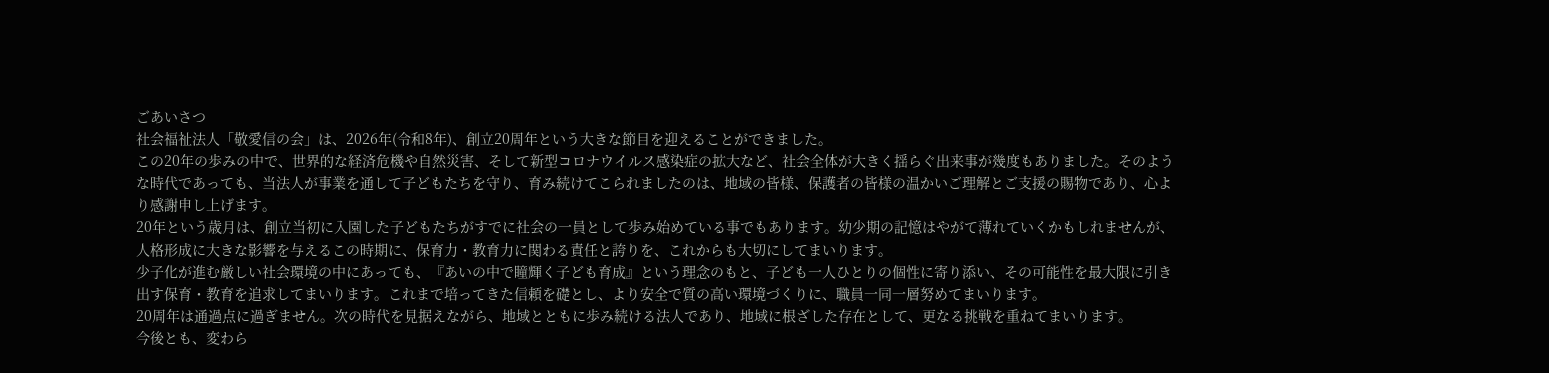ごあいさつ
社会福祉法人「敬愛信の会」は、2026年(令和8年)、創立20周年という大きな節目を迎えることができました。
この20年の歩みの中で、世界的な経済危機や自然災害、そして新型コロナウイルス感染症の拡大など、社会全体が大きく揺らぐ出来事が幾度もありました。そのような時代であっても、当法人が事業を通して子どもたちを守り、育み続けてこられましたのは、地域の皆様、保護者の皆様の温かいご理解とご支援の賜物であり、心より感謝申し上げます。
20年という歳月は、創立当初に入園した子どもたちがすでに社会の一員として歩み始めている事でもあります。幼少期の記憶はやがて薄れていくかもしれませんが、人格形成に大きな影響を与えるこの時期に、保育力・教育力に関わる責任と誇りを、これからも大切にしてまいります。
少子化が進む厳しい社会環境の中にあっても、『あいの中で瞳輝く子ども育成』という理念のもと、子ども一人ひとりの個性に寄り添い、その可能性を最大限に引き出す保育・教育を追求してまいります。これまで培ってきた信頼を礎とし、より安全で質の高い環境づくりに、職員一同一層努めてまいります。
20周年は通過点に過ぎません。次の時代を見据えながら、地域とともに歩み続ける法人であり、地域に根ざした存在として、更なる挑戦を重ねてまいります。
今後とも、変わら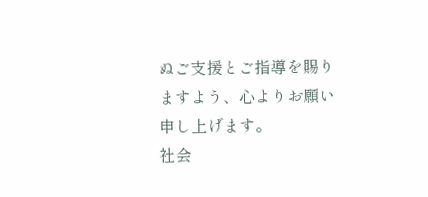ぬご支援とご指導を賜りますよう、心よりお願い申し上げます。
社会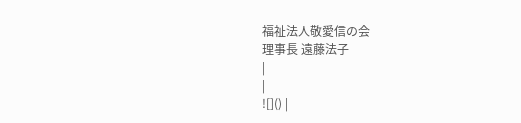福祉法人敬愛信の会
理事長 遠藤法子
|
|
![]() |